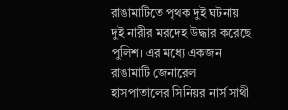রাঙামাটিতে পৃথক দুই ঘটনায় দুই নারীর মরদেহ উদ্ধার করেছে পুলিশ। এর মধ্যে একজন রাঙামাটি জেনারেল হাসপাতালের সিনিয়র নার্স সাথী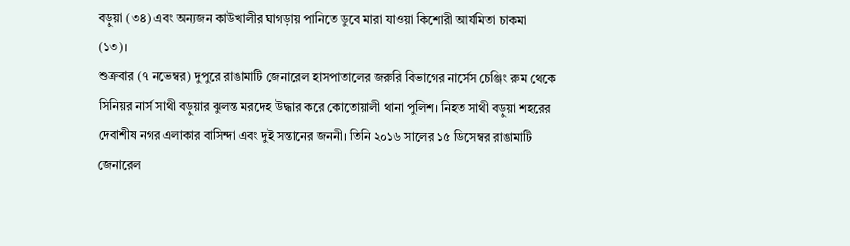বড়ুয়া (৩৪) এবং অন্যজন কাউখালীর ঘাগড়ায় পানিতে ডুবে মারা যাওয়া কিশোরী আর্যমিতা চাকমা (১৩)।
শুক্রবার (৭ নভেম্বর) দুপুরে রাঙামাটি জেনারেল হাসপাতালের জরুরি বিভাগের নার্সেস চেঞ্জিং রুম থেকে সিনিয়র নার্স সাথী বড়ুয়ার ঝুলন্ত মরদেহ উদ্ধার করে কোতোয়ালী থানা পুলিশ। নিহত সাথী বড়ুয়া শহরের দেবাশীষ নগর এলাকার বাসিন্দা এবং দুই সন্তানের জননী। তিনি ২০১৬ সালের ১৫ ডিসেম্বর রাঙামাটি জেনারেল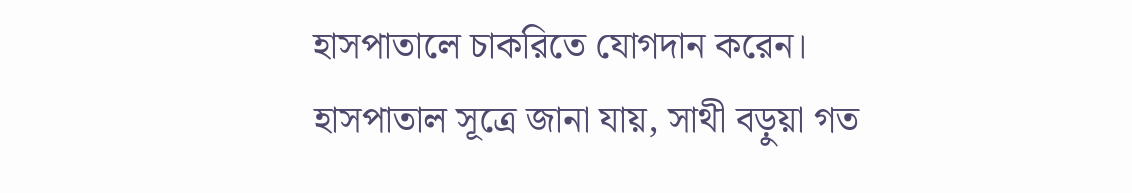হাসপাতালে চাকরিতে যোগদান করেন।
হাসপাতাল সূত্রে জানা যায়, সাথী বড়ুয়া গত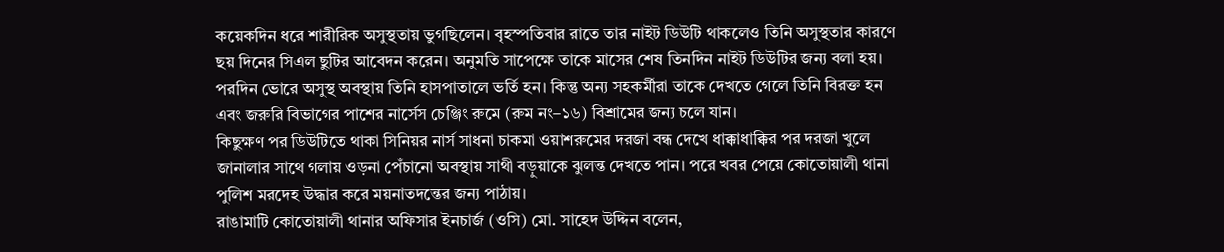কয়েকদিন ধরে শারীরিক অসুস্থতায় ভুগছিলেন। বৃহস্পতিবার রাতে তার নাইট ডিউটি থাকলেও তিনি অসুস্থতার কারণে ছয় দিনের সিএল ছুটির আবেদন করেন। অনুমতি সাপেক্ষে তাকে মাসের শেষ তিনদিন নাইট ডিউটির জন্য বলা হয়। পরদিন ভোরে অসুস্থ অবস্থায় তিনি হাসপাতালে ভর্তি হন। কিন্তু অন্য সহকর্মীরা তাকে দেখতে গেলে তিনি বিরক্ত হন এবং জরুরি বিভাগের পাশের নার্সেস চেঞ্জিং রুমে (রুম নং–১৬) বিশ্রামের জন্য চলে যান।
কিছুক্ষণ পর ডিউটিতে থাকা সিনিয়র নার্স সাধনা চাকমা ওয়াশরুমের দরজা বন্ধ দেখে ধাক্কাধাক্কির পর দরজা খুলে জানালার সাথে গলায় ওড়না পেঁচানো অবস্থায় সাথী বড়ুয়াকে ঝুলন্ত দেখতে পান। পরে খবর পেয়ে কোতোয়ালী থানা পুলিশ মরদেহ উদ্ধার করে ময়নাতদন্তের জন্য পাঠায়।
রাঙামাটি কোতোয়ালী থানার অফিসার ইনচার্জ (ওসি) মো. সাহেদ উদ্দিন বলেন,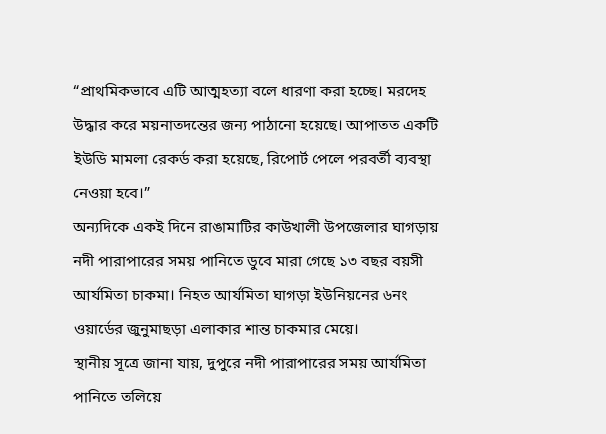“প্রাথমিকভাবে এটি আত্মহত্যা বলে ধারণা করা হচ্ছে। মরদেহ উদ্ধার করে ময়নাতদন্তের জন্য পাঠানো হয়েছে। আপাতত একটি ইউডি মামলা রেকর্ড করা হয়েছে, রিপোর্ট পেলে পরবর্তী ব্যবস্থা নেওয়া হবে।”
অন্যদিকে একই দিনে রাঙামাটির কাউখালী উপজেলার ঘাগড়ায় নদী পারাপারের সময় পানিতে ডুবে মারা গেছে ১৩ বছর বয়সী আর্যমিতা চাকমা। নিহত আর্যমিতা ঘাগড়া ইউনিয়নের ৬নং ওয়ার্ডের জুনুমাছড়া এলাকার শান্ত চাকমার মেয়ে।
স্থানীয় সূত্রে জানা যায়, দুপুরে নদী পারাপারের সময় আর্যমিতা পানিতে তলিয়ে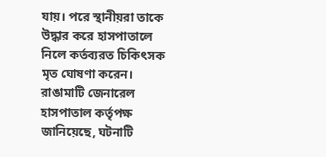যায়। পরে স্থানীয়রা তাকে উদ্ধার করে হাসপাতালে নিলে কর্তব্যরত চিকিৎসক মৃত ঘোষণা করেন। রাঙামাটি জেনারেল হাসপাতাল কর্তৃপক্ষ জানিয়েছে, ঘটনাটি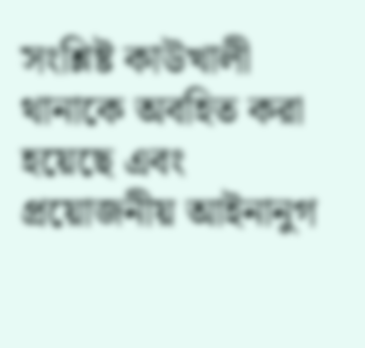সংশ্লিষ্ট কাউখালী থানাকে অবহিত করা হয়েছে এবং প্রয়োজনীয় আইনানুগ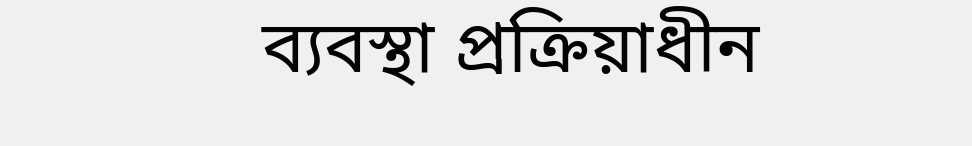ব্যবস্থা প্রক্রিয়াধীন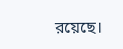রয়েছে।